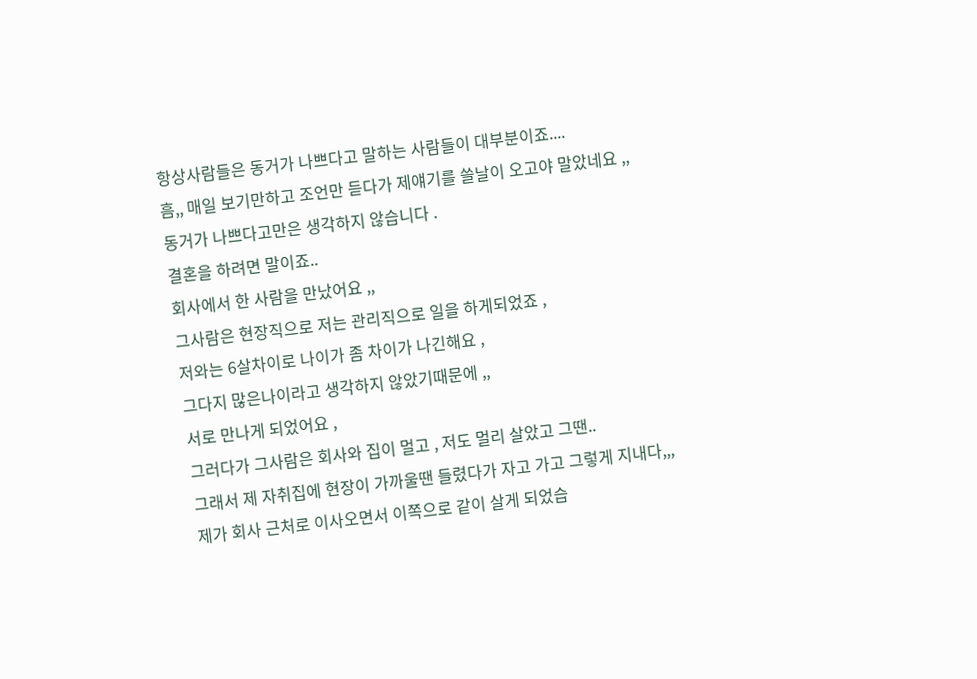항상사람들은 동거가 나쁘다고 말하는 사람들이 대부분이죠....
흠,, 매일 보기만하고 조언만 듣다가 제얘기를 쓸날이 오고야 말았네요 ,,
동거가 나쁘다고만은 생각하지 않습니다 .
결혼을 하려면 말이죠..
회사에서 한 사람을 만났어요 ,,
그사람은 현장직으로 저는 관리직으로 일을 하게되었죠 ,
저와는 6살차이로 나이가 좀 차이가 나긴해요 ,
그다지 많은나이라고 생각하지 않았기때문에 ,,
서로 만나게 되었어요 ,
그러다가 그사람은 회사와 집이 멀고 , 저도 멀리 살았고 그땐..
그래서 제 자취집에 현장이 가까울땐 들렸다가 자고 가고 그렇게 지내다,,,
제가 회사 근처로 이사오면서 이쪽으로 같이 살게 되었습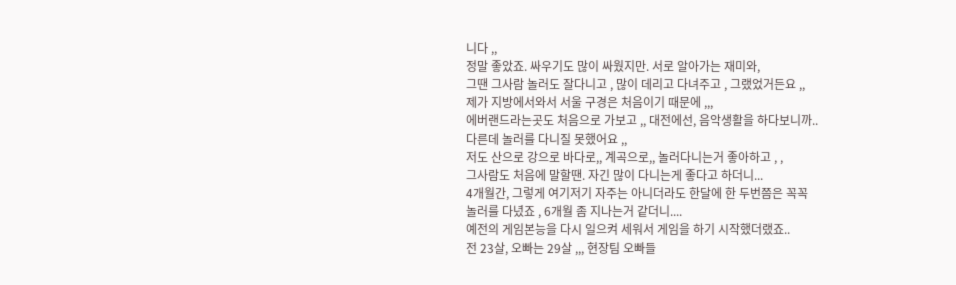니다 ,,
정말 좋았죠. 싸우기도 많이 싸웠지만. 서로 알아가는 재미와,
그땐 그사람 놀러도 잘다니고 , 많이 데리고 다녀주고 , 그랬었거든요 ,,
제가 지방에서와서 서울 구경은 처음이기 때문에 ,,,
에버랜드라는곳도 처음으로 가보고 ,, 대전에선, 음악생활을 하다보니까..
다른데 놀러를 다니질 못했어요 ,,
저도 산으로 강으로 바다로,, 계곡으로,, 놀러다니는거 좋아하고 , ,
그사람도 처음에 말할땐. 자긴 많이 다니는게 좋다고 하더니...
4개월간, 그렇게 여기저기 자주는 아니더라도 한달에 한 두번쯤은 꼭꼭
놀러를 다녔죠 , 6개월 좀 지나는거 같더니....
예전의 게임본능을 다시 일으켜 세워서 게임을 하기 시작했더랬죠..
전 23살, 오빠는 29살 ,,, 현장팀 오빠들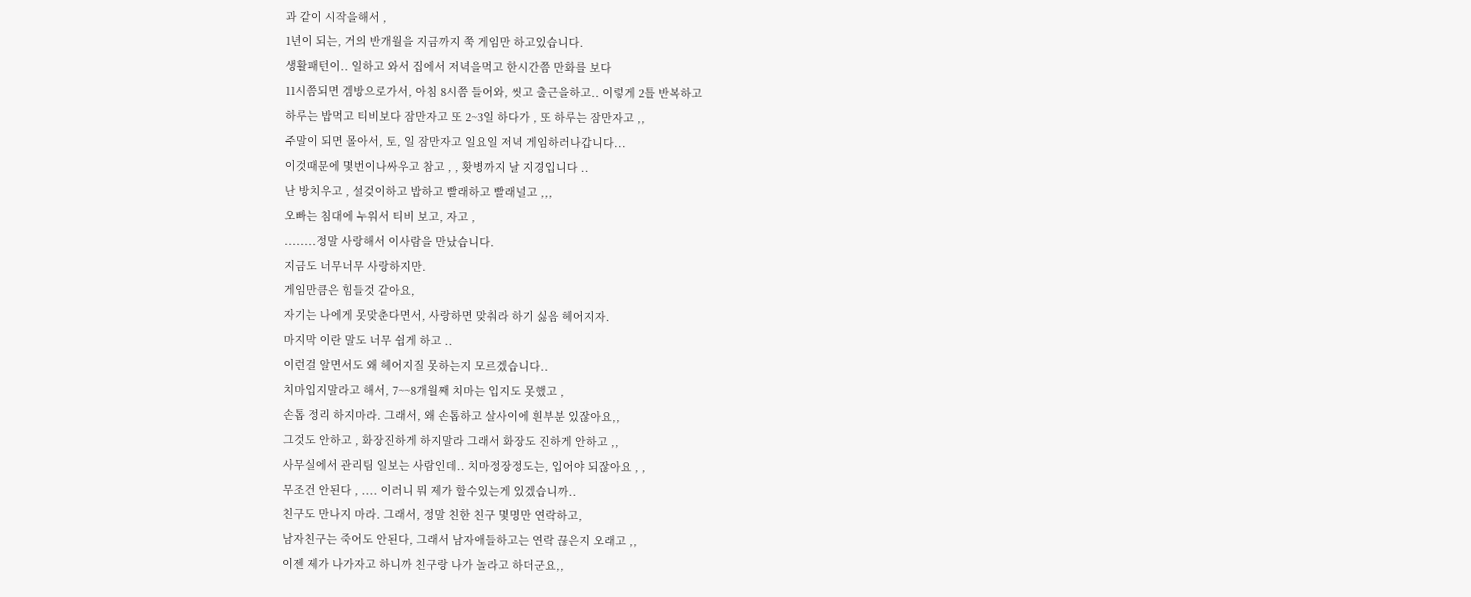과 같이 시작을해서 ,
1년이 되는, 거의 반개월을 지금까지 쭉 게임만 하고있습니다.
생활패턴이.. 일하고 와서 집에서 저녁을먹고 한시간쯤 만화를 보다
11시쯤되면 겜방으로가서, 아침 8시쯤 들어와, 씻고 출근을하고.. 이렇게 2틀 반복하고
하루는 밥먹고 티비보다 잠만자고 또 2~3일 하다가 , 또 하루는 잠만자고 ,,
주말이 되면 몰아서, 토, 일 잠만자고 일요일 저녁 게임하러나갑니다...
이것때문에 몇번이나싸우고 참고 , , 홧병까지 날 지경입니다 ..
난 방치우고 , 설겆이하고 밥하고 빨래하고 빨래널고 ,,,
오빠는 침대에 누워서 티비 보고, 자고 ,
........정말 사랑해서 이사람을 만났습니다.
지금도 너무너무 사랑하지만.
게임만큼은 힘들것 같아요,
자기는 나에게 못맞춘다면서, 사랑하면 맞춰라 하기 싫음 헤어지자.
마지막 이란 말도 너무 쉽게 하고 ..
이런걸 알면서도 왜 헤어지질 못하는지 모르겠습니다..
치마입지말라고 해서, 7~~8개월째 치마는 입지도 못했고 ,
손톱 정리 하지마라. 그래서, 왜 손톱하고 살사이에 흰부분 있잖아요,,
그것도 안하고 , 화장진하게 하지말라 그래서 화장도 진하게 안하고 ,,
사무실에서 관리팀 일보는 사람인데.. 치마정장정도는, 입어야 되잖아요 , ,
무조건 안된다 , .... 이러니 뭐 제가 할수있는게 있겠습니까..
친구도 만나지 마라. 그래서, 정말 친한 친구 몇명만 연락하고,
남자친구는 죽어도 안된다, 그래서 남자애들하고는 연락 끊은지 오래고 ,,
이젠 제가 나가자고 하니까 친구랑 나가 놀라고 하더군요,,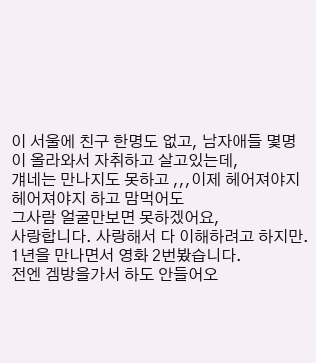이 서울에 친구 한명도 없고, 남자애들 몇명이 올라와서 자취하고 살고있는데,
걔네는 만나지도 못하고 ,,,이제 헤어져야지 헤어져야지 하고 맘먹어도
그사람 얼굴만보면 못하겠어요,
사랑합니다. 사랑해서 다 이해하려고 하지만.
1년을 만나면서 영화 2번봤습니다.
전엔 겜방을가서 하도 안들어오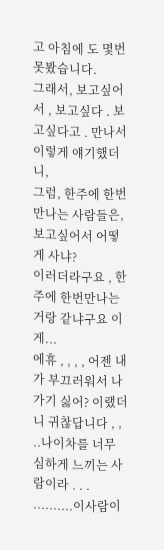고 아침에 도 몇번 못봤습니다.
그래서, 보고싶어서 , 보고싶다 . 보고싶다고 . 만나서 이렇게 얘기했더니,
그럼, 한주에 한번 만나는 사람들은, 보고싶어서 어떻게 사냐?
이러더라구요 , 한주에 한번만나는거랑 같냐구요 이게...
에휴 , , , , 어젠 내가 부끄러워서 나가기 싫어? 이랬더니 귀찮답니다 , ,
..나이차를 너무 심하게 느끼는 사람이라 . . .
..........이사람이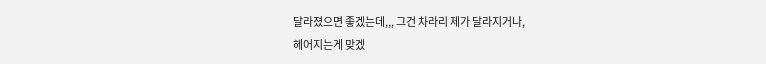달라졌으면 좋겠는데,,, 그건 차라리 제가 달라지거나,
헤어지는게 맞겠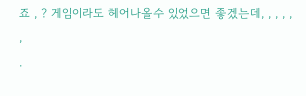죠 , ? 게임이라도 헤어나올수 있었으면 좋겠는데, , , , , ,
.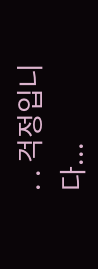. . 걱정입니다...